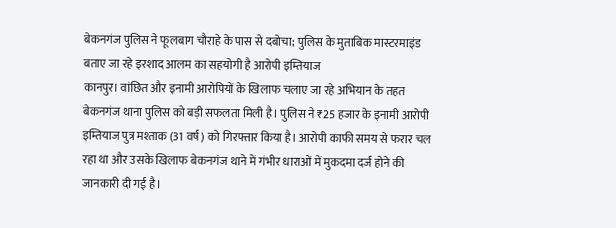बेकनगंज पुलिस ने फूलबाग चौराहे के पास से दबोचा; पुलिस के मुताबिक मास्टरमाइंड बताए जा रहे इरशाद आलम का सहयोगी है आरोपी इम्तियाज
कानपुर। वांछित और इनामी आरोपियों के खिलाफ चलाए जा रहे अभियान के तहत बेकनगंज थाना पुलिस को बड़ी सफलता मिली है। पुलिस ने ₹25 हजार के इनामी आरोपी इम्तियाज पुत्र मश्ताक (31 वर्ष) को गिरफ्तार किया है। आरोपी काफी समय से फरार चल रहा था और उसके खिलाफ बेकनगंज थाने में गंभीर धाराओं में मुकदमा दर्ज होने की जानकारी दी गई है।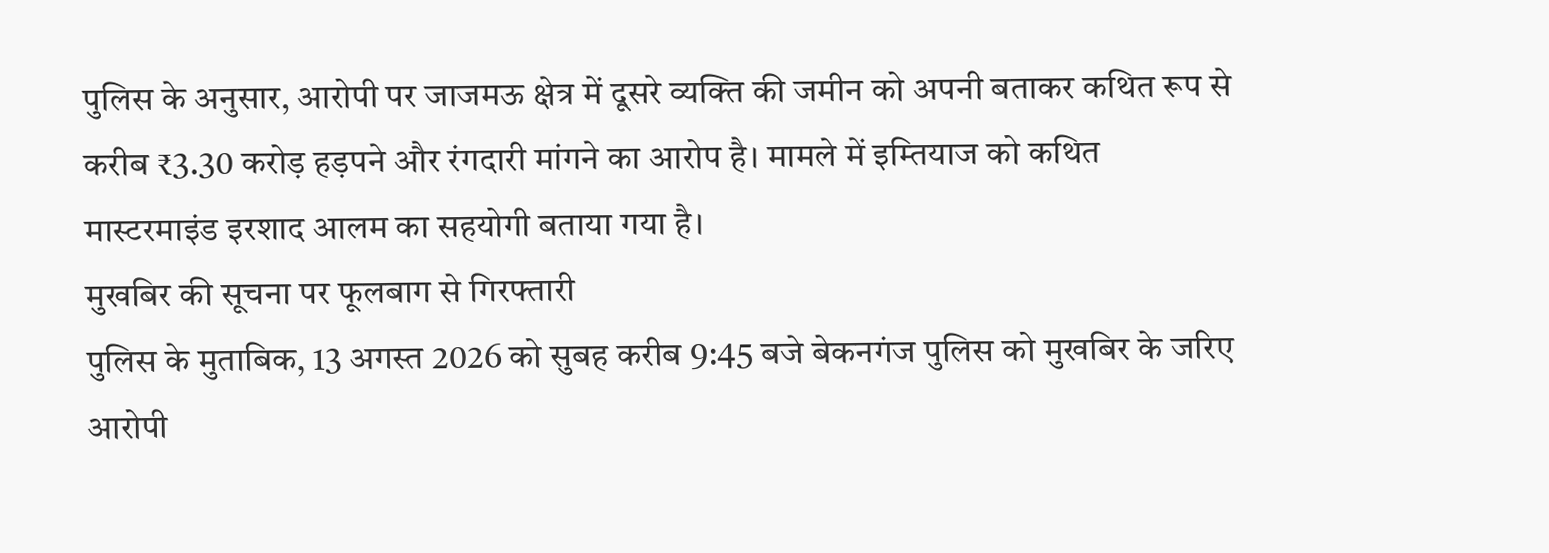पुलिस के अनुसार, आरोपी पर जाजमऊ क्षेत्र में दूसरे व्यक्ति की जमीन को अपनी बताकर कथित रूप से करीब ₹3.30 करोड़ हड़पने और रंगदारी मांगने का आरोप है। मामले में इम्तियाज को कथित मास्टरमाइंड इरशाद आलम का सहयोगी बताया गया है।
मुखबिर की सूचना पर फूलबाग से गिरफ्तारी
पुलिस के मुताबिक, 13 अगस्त 2026 को सुबह करीब 9:45 बजे बेकनगंज पुलिस को मुखबिर के जरिए आरोपी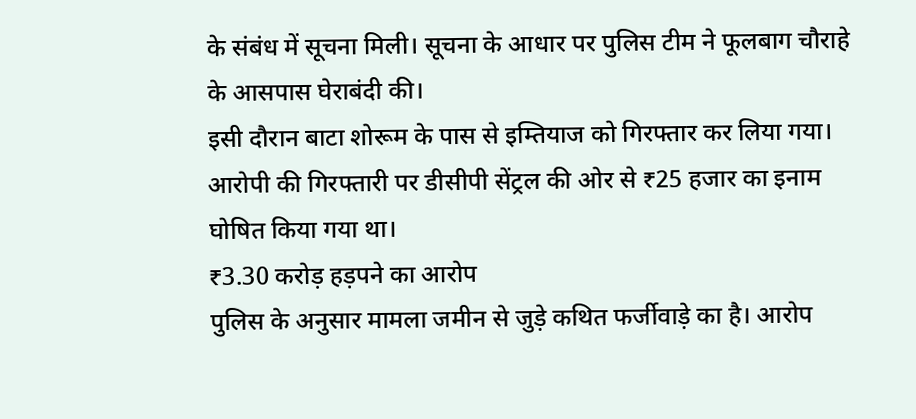के संबंध में सूचना मिली। सूचना के आधार पर पुलिस टीम ने फूलबाग चौराहे के आसपास घेराबंदी की।
इसी दौरान बाटा शोरूम के पास से इम्तियाज को गिरफ्तार कर लिया गया। आरोपी की गिरफ्तारी पर डीसीपी सेंट्रल की ओर से ₹25 हजार का इनाम घोषित किया गया था।
₹3.30 करोड़ हड़पने का आरोप
पुलिस के अनुसार मामला जमीन से जुड़े कथित फर्जीवाड़े का है। आरोप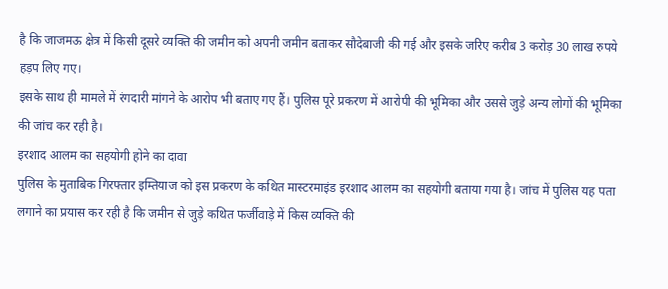है कि जाजमऊ क्षेत्र में किसी दूसरे व्यक्ति की जमीन को अपनी जमीन बताकर सौदेबाजी की गई और इसके जरिए करीब 3 करोड़ 30 लाख रुपये हड़प लिए गए।
इसके साथ ही मामले में रंगदारी मांगने के आरोप भी बताए गए हैं। पुलिस पूरे प्रकरण में आरोपी की भूमिका और उससे जुड़े अन्य लोगों की भूमिका की जांच कर रही है।
इरशाद आलम का सहयोगी होने का दावा
पुलिस के मुताबिक गिरफ्तार इम्तियाज को इस प्रकरण के कथित मास्टरमाइंड इरशाद आलम का सहयोगी बताया गया है। जांच में पुलिस यह पता लगाने का प्रयास कर रही है कि जमीन से जुड़े कथित फर्जीवाड़े में किस व्यक्ति की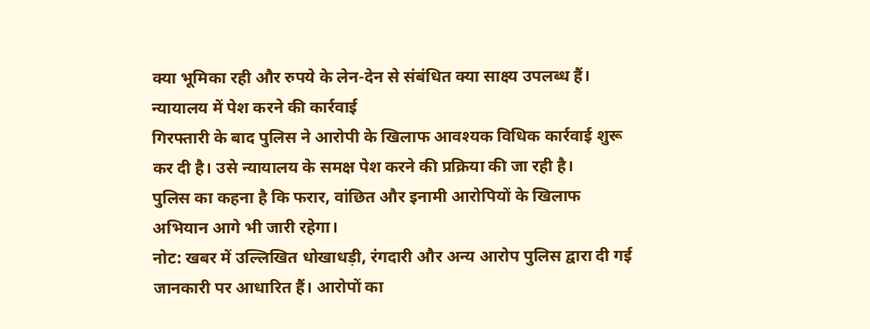क्या भूमिका रही और रुपये के लेन-देन से संबंधित क्या साक्ष्य उपलब्ध हैं।
न्यायालय में पेश करने की कार्रवाई
गिरफ्तारी के बाद पुलिस ने आरोपी के खिलाफ आवश्यक विधिक कार्रवाई शुरू कर दी है। उसे न्यायालय के समक्ष पेश करने की प्रक्रिया की जा रही है।
पुलिस का कहना है कि फरार, वांछित और इनामी आरोपियों के खिलाफ अभियान आगे भी जारी रहेगा।
नोट: खबर में उल्लिखित धोखाधड़ी, रंगदारी और अन्य आरोप पुलिस द्वारा दी गई जानकारी पर आधारित हैं। आरोपों का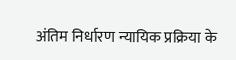अंतिम निर्धारण न्यायिक प्रक्रिया के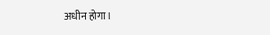अधीन होगा।